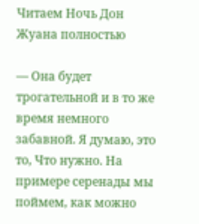Читаем Ночь Дон Жуана полностью

— Она будет трогательной и в то же время немного забавной. Я думаю, это то, Что нужно. На примере серенады мы поймем, как можно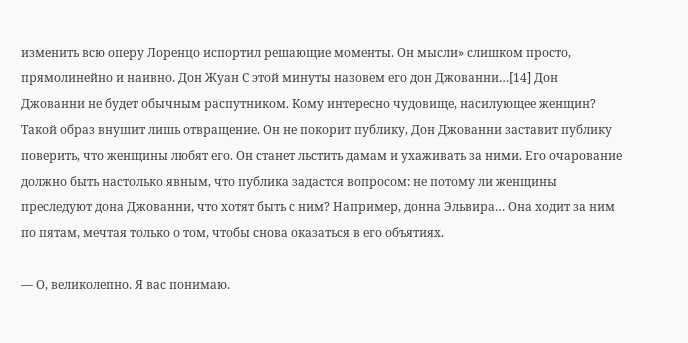изменить всю оперу Лоренцо испортил решающие моменты. Он мысли» слишком просто, прямолинейно и наивно. Дон Жуан С этой минуты назовем его дон Джованни…[14] Дон Джованни не будет обычным распутником. Кому интересно чудовище, насилующее женщин? Такой образ внушит лишь отвращение. Он не покорит публику, Дон Джованни заставит публику поверить, что женщины любят его. Он станет льстить дамам и ухаживать за ними. Его очарование должно быть настолько явным, что публика задастся вопросом: не потому ли женщины преследуют дона Джованни, что хотят быть с ним? Например, донна Эльвира… Она ходит за ним по пятам, мечтая только о том, чтобы снова оказаться в его объятиях.

— О, великолепно. Я вас понимаю.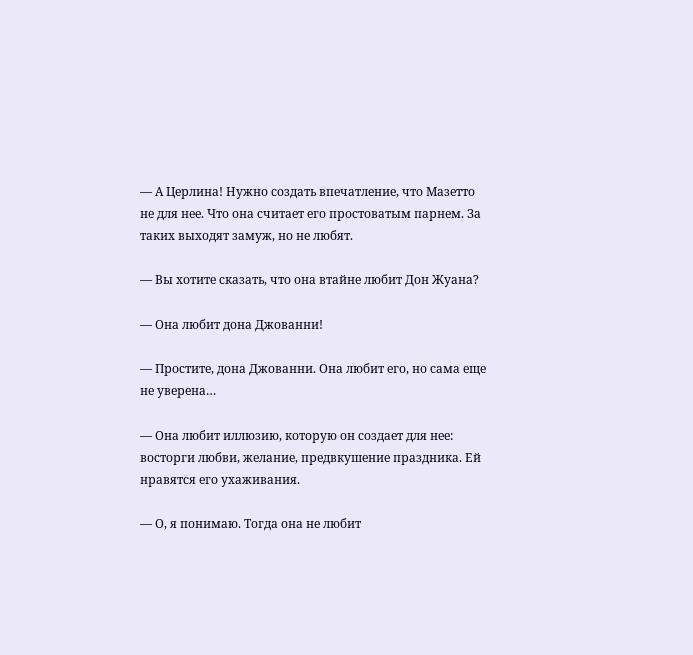— А Церлина! Нужно создать впечатление, что Мазетто не для нее. Что она считает его простоватым парнем. За таких выходят замуж, но не любят.

— Вы хотите сказать, что она втайне любит Дон Жуана?

— Она любит дона Джованни!

— Простите, дона Джованни. Она любит его, но сама еще не уверена…

— Она любит иллюзию, которую он создает для нее: восторги любви, желание, предвкушение праздника. Ей нравятся его ухаживания.

— О, я понимаю. Тогда она не любит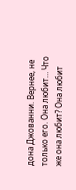дона Джованни. Вернее, не только его. Она любит… Что же она любит? Она любит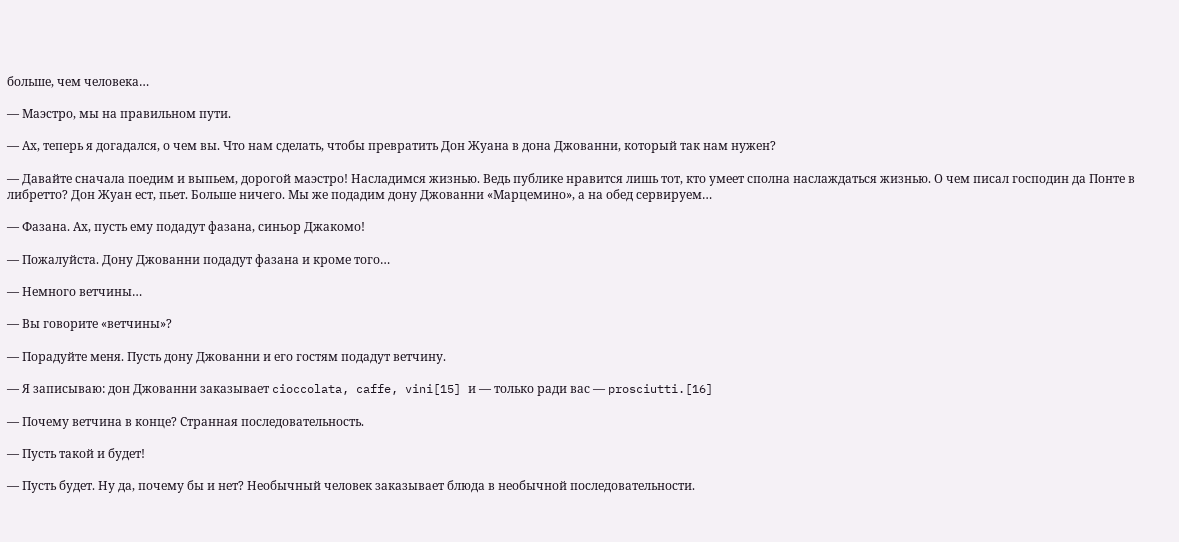больше, чем человека…

— Маэстро, мы на правильном пути.

— Ах, теперь я догадался, о чем вы. Что нам сделать, чтобы превратить Дон Жуана в дона Джованни, который так нам нужен?

— Давайте сначала поедим и выпьем, дорогой маэстро! Насладимся жизнью. Ведь публике нравится лишь тот, кто умеет сполна наслаждаться жизнью. О чем писал господин да Понте в либретто? Дон Жуан ест, пьет. Больше ничего. Мы же подадим дону Джованни «Марцемино», а на обед сервируем…

— Фазана. Ах, пусть ему подадут фазана, синьор Джакомо!

— Пожалуйста. Дону Джованни подадут фазана и кроме того…

— Немного ветчины…

— Вы говорите «ветчины»?

— Порадуйте меня. Пусть дону Джованни и его гостям подадут ветчину.

— Я записываю: дон Джованни заказывает cioccolata, caffe, vini[15] и — только ради вас — prosciutti.[16]

— Почему ветчина в конце? Странная последовательность.

— Пусть такой и будет!

— Пусть будет. Ну да, почему бы и нет? Необычный человек заказывает блюда в необычной последовательности.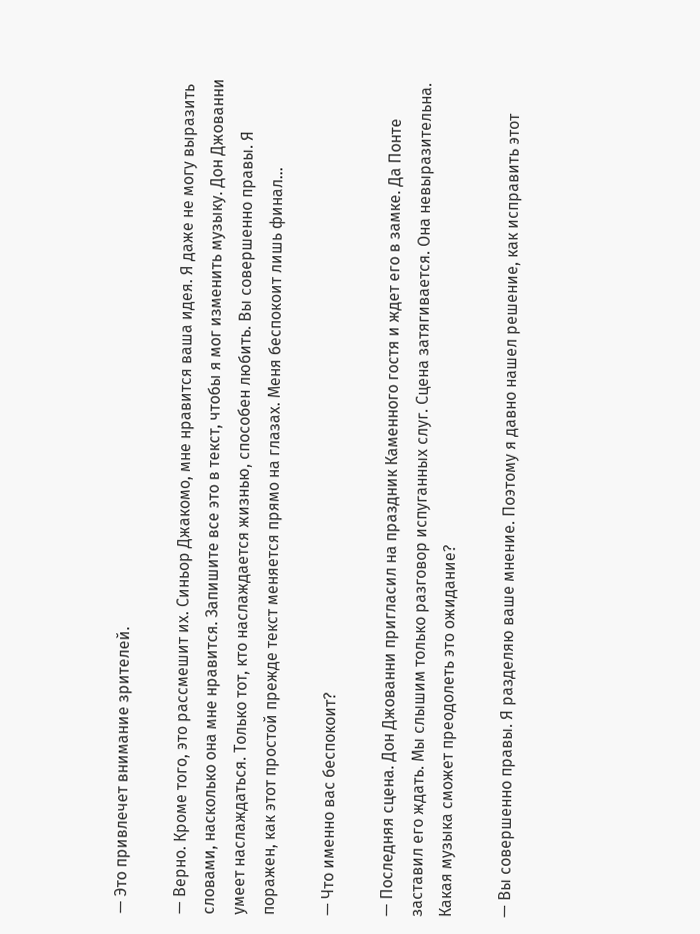— Это привлечет внимание зрителей.

— Верно. Кроме того, это рассмешит их. Синьор Джакомо, мне нравится ваша идея. Я даже не могу выразить словами, насколько она мне нравится. Запишите все это в текст, чтобы я мог изменить музыку. Дон Джованни умеет наслаждаться. Только тот, кто наслаждается жизнью, способен любить. Вы совершенно правы. Я поражен, как этот простой прежде текст меняется прямо на глазах. Меня беспокоит лишь финал…

— Что именно вас беспокоит?

— Последняя сцена. Дон Джованни пригласил на праздник Каменного гостя и ждет его в замке. Да Понте заставил его ждать. Мы слышим только разговор испуганных слуг. Сцена затягивается. Она невыразительна. Какая музыка сможет преодолеть это ожидание?

— Вы совершенно правы. Я разделяю ваше мнение. Поэтому я давно нашел решение, как исправить этот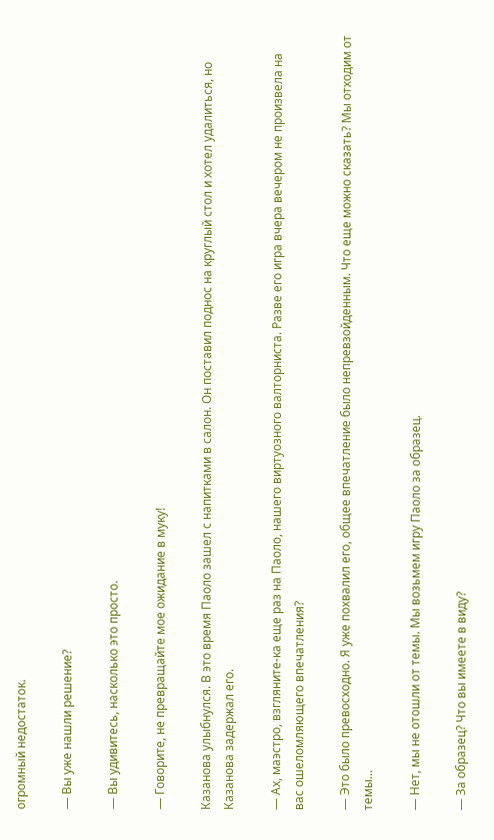огромный недостаток.

— Вы уже нашли решение?

— Вы удивитесь, насколько это просто.

— Говорите, не превращайте мое ожидание в муку!

Казанова улыбнулся. В это время Паоло зашел с напитками в салон. Он поставил поднос на круглый стол и хотел удалиться, но Казанова задержал его.

— Ах, маэстро, взгляните-ка еще раз на Паоло, нашего виртуозного валторниста. Разве его игра вчера вечером не произвела на вас ошеломляющего впечатления?

— Это было превосходно. Я уже похвалил его, общее впечатление было непревзойденным. Что еще можно сказать? Мы отходим от темы…

— Нет, мы не отошли от темы. Мы возьмем игру Паоло за образец.

— За образец? Что вы имеете в виду?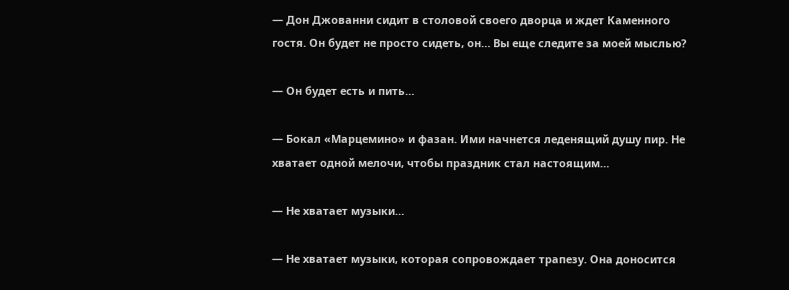— Дон Джованни сидит в столовой своего дворца и ждет Каменного гостя. Он будет не просто сидеть, он… Вы еще следите за моей мыслью?

— Он будет есть и пить…

— Бокал «Марцемино» и фазан. Ими начнется леденящий душу пир. Не хватает одной мелочи, чтобы праздник стал настоящим…

— Не хватает музыки…

— Не хватает музыки, которая сопровождает трапезу. Она доносится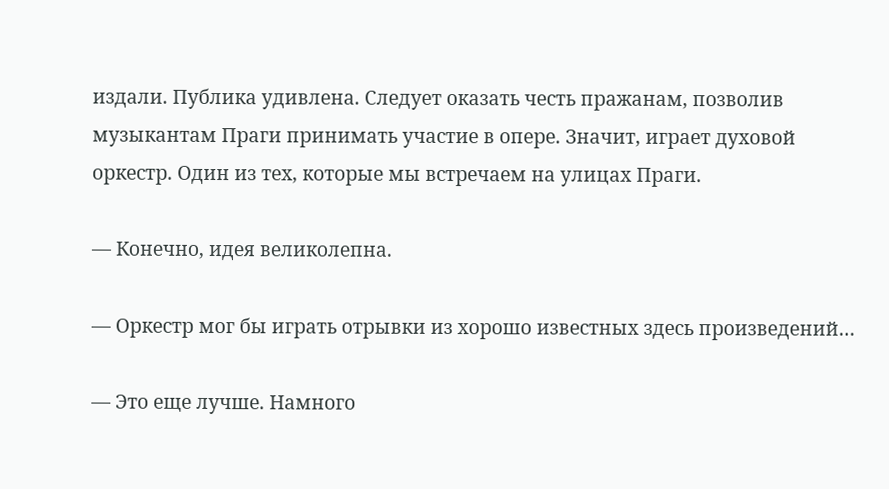издали. Публика удивлена. Следует оказать честь пражанам, позволив музыкантам Праги принимать участие в опере. Значит, играет духовой оркестр. Один из тех, которые мы встречаем на улицах Праги.

— Конечно, идея великолепна.

— Оркестр мог бы играть отрывки из хорошо известных здесь произведений…

— Это еще лучше. Намного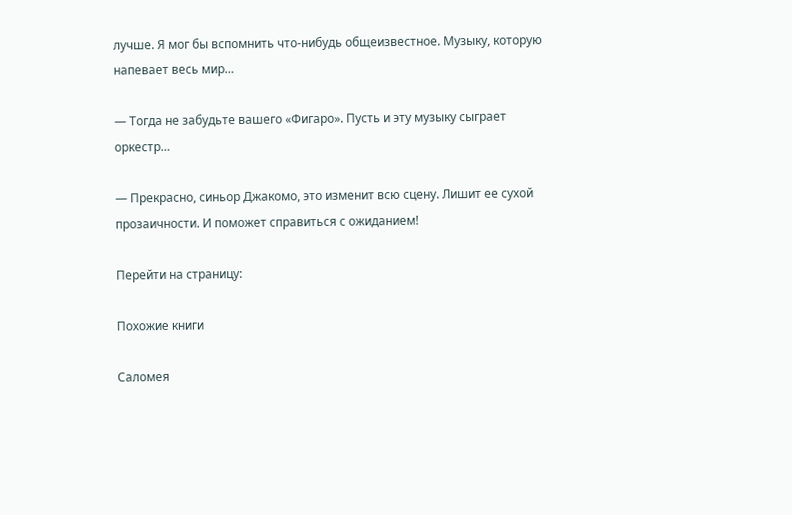лучше. Я мог бы вспомнить что-нибудь общеизвестное. Музыку, которую напевает весь мир…

— Тогда не забудьте вашего «Фигаро». Пусть и эту музыку сыграет оркестр…

— Прекрасно, синьор Джакомо, это изменит всю сцену. Лишит ее сухой прозаичности. И поможет справиться с ожиданием!

Перейти на страницу:

Похожие книги

Саломея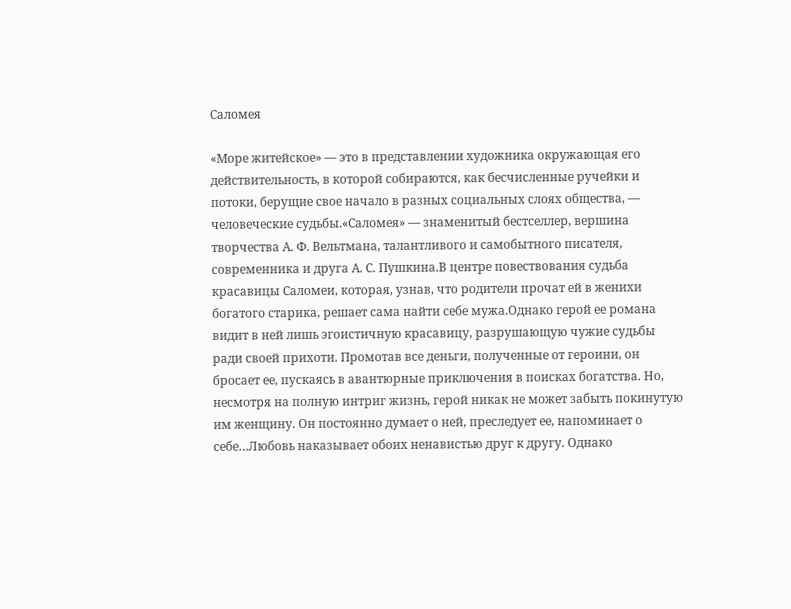Саломея

«Море житейское» — это в представлении художника окружающая его действительность, в которой собираются, как бесчисленные ручейки и потоки, берущие свое начало в разных социальных слоях общества, — человеческие судьбы.«Саломея» — знаменитый бестселлер, вершина творчества А. Ф. Вельтмана, талантливого и самобытного писателя, современника и друга А. С. Пушкина.В центре повествования судьба красавицы Саломеи, которая, узнав, что родители прочат ей в женихи богатого старика, решает сама найти себе мужа.Однако герой ее романа видит в ней лишь эгоистичную красавицу, разрушающую чужие судьбы ради своей прихоти. Промотав все деньги, полученные от героини, он бросает ее, пускаясь в авантюрные приключения в поисках богатства. Но, несмотря на полную интриг жизнь, герой никак не может забыть покинутую им женщину. Он постоянно думает о ней, преследует ее, напоминает о себе…Любовь наказывает обоих ненавистью друг к другу. Однако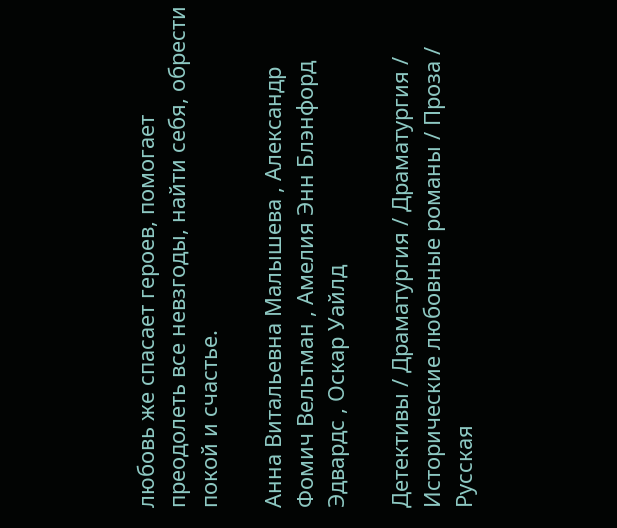любовь же спасает героев, помогает преодолеть все невзгоды, найти себя, обрести покой и счастье.

Анна Витальевна Малышева , Александр Фомич Вельтман , Амелия Энн Блэнфорд Эдвардс , Оскар Уайлд

Детективы / Драматургия / Драматургия / Исторические любовные романы / Проза / Русская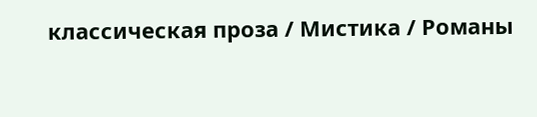классическая проза / Мистика / Романы